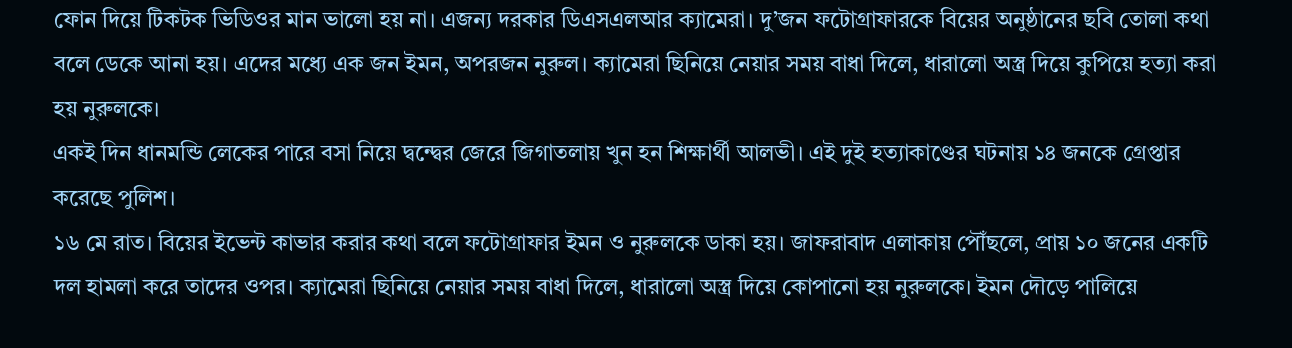ফোন দিয়ে টিকটক ভিডিওর মান ভালো হয় না। এজন্য দরকার ডিএসএলআর ক্যামেরা। দু’জন ফটোগ্রাফারকে বিয়ের অনুষ্ঠানের ছবি তোলা কথা বলে ডেকে আনা হয়। এদের মধ্যে এক জন ইমন, অপরজন নুরুল। ক্যামেরা ছিনিয়ে নেয়ার সময় বাধা দিলে, ধারালো অস্ত্র দিয়ে কুপিয়ে হত্যা করা হয় নুরুলকে।
একই দিন ধানমন্ডি লেকের পারে বসা নিয়ে দ্বন্দ্বের জেরে জিগাতলায় খুন হন শিক্ষার্থী আলভী। এই দুই হত্যাকাণ্ডের ঘটনায় ১৪ জনকে গ্রেপ্তার করেছে পুলিশ।
১৬ মে রাত। বিয়ের ইভেন্ট কাভার করার কথা বলে ফটোগ্রাফার ইমন ও নুরুলকে ডাকা হয়। জাফরাবাদ এলাকায় পৌঁছলে, প্রায় ১০ জনের একটি দল হামলা করে তাদের ওপর। ক্যামেরা ছিনিয়ে নেয়ার সময় বাধা দিলে, ধারালো অস্ত্র দিয়ে কোপানো হয় নুরুলকে। ইমন দৌড়ে পালিয়ে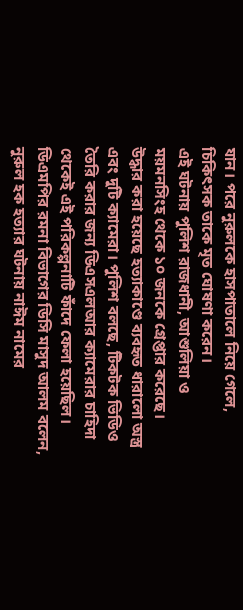যান। পরে নুরুলকে হাসপাতালে নিয়ে গেলে, চিকিৎসক তাকে মৃত ঘোষণা করেন।
এই ঘটনায় পুলিশ রাজধানী, আশুলিয়া ও ময়মনসিংহ থেকে ১০ জনকে গ্রেপ্তার করেছে। উদ্ধার করা হয়েছে হত্যাকাণ্ডে ব্যবহৃত ধারালো অস্ত্র এবং দুটি ক্যামেরা। পুলিশ বলছে, টিকটক ভিডিও তৈরি করার জন্য ডিএসএলআর ক্যামেরার চাহিদা থেকেই এই পরিকল্পনাটি ফাঁদে ফেলা হয়েছিল।
ডিএমপির রমনা বিভাগের ডিসি মাসুদ আলম বলেন, নুরুল হক হত্যার ঘটনায় নাঈম নামের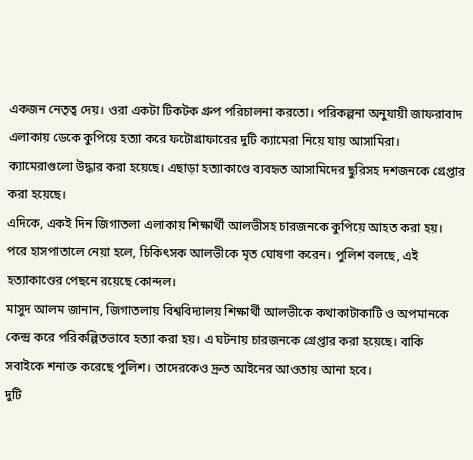একজন নেতৃত্ব দেয়। ওরা একটা টিকটক গ্রুপ পরিচালনা করতো। পরিকল্পনা অনুযায়ী জাফরাবাদ এলাকায় ডেকে কুপিয়ে হত্যা করে ফটোগ্রাফারের দুটি ক্যামেরা নিয়ে যায় আসামিরা।
ক্যামেরাগুলো উদ্ধার করা হয়েছে। এছাড়া হত্যাকাণ্ডে ব্যবহৃত আসামিদের ছুরিসহ দশজনকে গ্রেপ্তার করা হয়েছে।
এদিকে, একই দিন জিগাতলা এলাকায় শিক্ষার্থী আলভীসহ চারজনকে কুপিয়ে আহত করা হয়। পরে হাসপাতালে নেয়া হলে, চিকিৎসক আলভীকে মৃত ঘোষণা করেন। পুলিশ বলছে, এই হত্যাকাণ্ডের পেছনে রয়েছে কোন্দল।
মাসুদ আলম জানান, জিগাতলায় বিশ্ববিদ্যালয় শিক্ষার্থী আলভীকে কথাকাটাকাটি ও অপমানকে কেন্দ্র করে পরিকল্পিতভাবে হত্যা করা হয়। এ ঘটনায় চারজনকে গ্রেপ্তার করা হয়েছে। বাকি সবাইকে শনাক্ত করেছে পুলিশ। তাদেরকেও দ্রুত আইনের আওতায় আনা হবে।
দুটি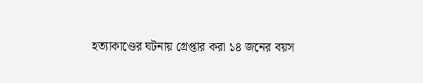হত্যাকাণ্ডের ঘটনায় গ্রেপ্তার করা ১৪ জনের বয়স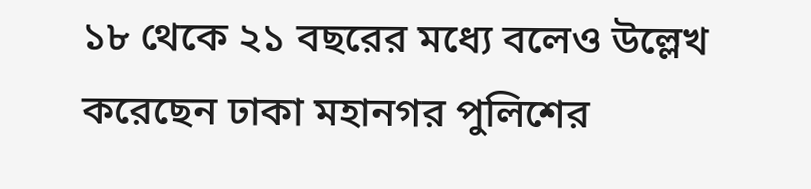১৮ থেকে ২১ বছরের মধ্যে বলেও উল্লেখ করেছেন ঢাকা মহানগর পুলিশের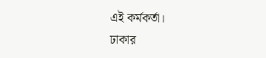এই কর্মকর্তা।
ঢাকার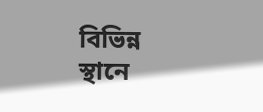বিভিন্ন স্থানে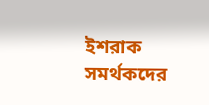ইশরাক সমর্থকদের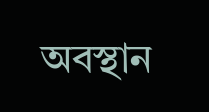অবস্থান